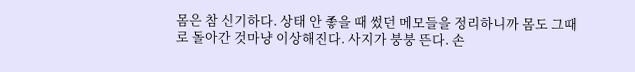몸은 참 신기하다. 상태 안 좋을 때 썼던 메모들을 정리하니까 몸도 그때로 돌아간 것마냥 이상해진다. 사지가 붕붕 뜬다. 손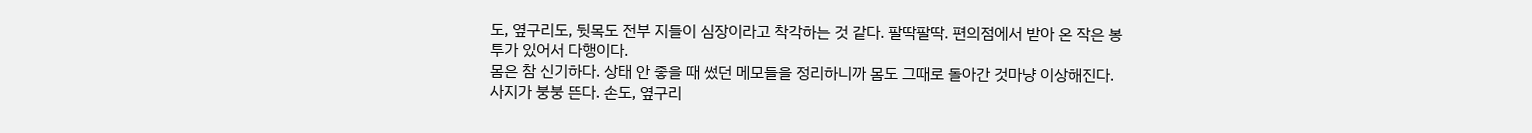도, 옆구리도, 뒷목도 전부 지들이 심장이라고 착각하는 것 같다. 팔딱팔딱. 편의점에서 받아 온 작은 봉투가 있어서 다행이다.
몸은 참 신기하다. 상태 안 좋을 때 썼던 메모들을 정리하니까 몸도 그때로 돌아간 것마냥 이상해진다. 사지가 붕붕 뜬다. 손도, 옆구리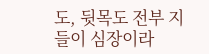도, 뒷목도 전부 지들이 심장이라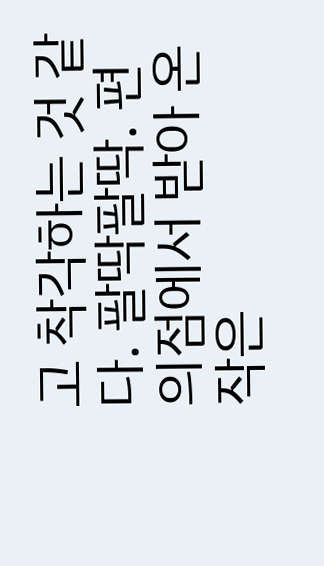고 착각하는 것 같다. 팔딱팔딱. 편의점에서 받아 온 작은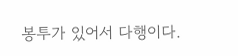봉투가 있어서 다행이다.